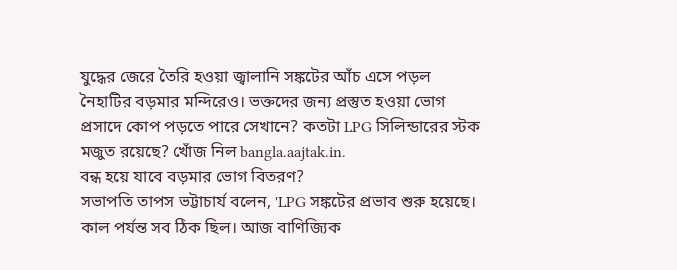যুদ্ধের জেরে তৈরি হওয়া জ্বালানি সঙ্কটের আঁচ এসে পড়ল নৈহাটির বড়মার মন্দিরেও। ভক্তদের জন্য প্রস্তুত হওয়া ভোগ প্রসাদে কোপ পড়তে পারে সেখানে? কতটা LPG সিলিন্ডারের স্টক মজুত রয়েছে? খোঁজ নিল bangla.aajtak.in.
বন্ধ হয়ে যাবে বড়মার ভোগ বিতরণ?
সভাপতি তাপস ভট্টাচার্য বলেন, 'LPG সঙ্কটের প্রভাব শুরু হয়েছে। কাল পর্যন্ত সব ঠিক ছিল। আজ বাণিজ্যিক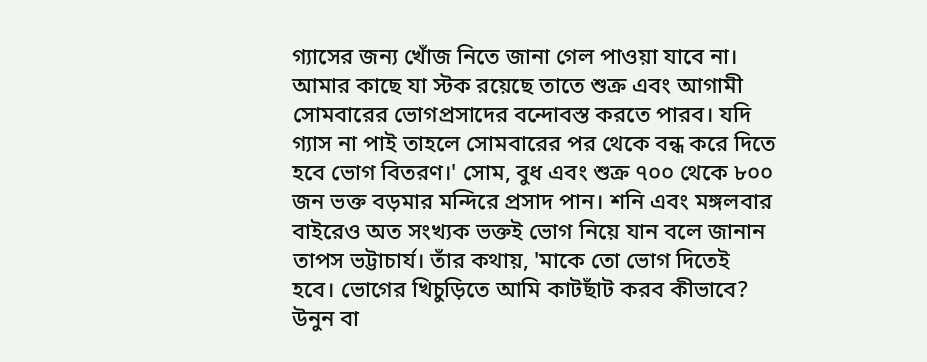গ্যাসের জন্য খোঁজ নিতে জানা গেল পাওয়া যাবে না। আমার কাছে যা স্টক রয়েছে তাতে শুক্র এবং আগামী সোমবারের ভোগপ্রসাদের বন্দোবস্ত করতে পারব। যদি গ্যাস না পাই তাহলে সোমবারের পর থেকে বন্ধ করে দিতে হবে ভোগ বিতরণ।' সোম, বুধ এবং শুক্র ৭০০ থেকে ৮০০ জন ভক্ত বড়মার মন্দিরে প্রসাদ পান। শনি এবং মঙ্গলবার বাইরেও অত সংখ্যক ভক্তই ভোগ নিয়ে যান বলে জানান তাপস ভট্টাচার্য। তাঁর কথায়, 'মাকে তো ভোগ দিতেই হবে। ভোগের খিচুড়িতে আমি কাটছাঁট করব কীভাবে? উনুন বা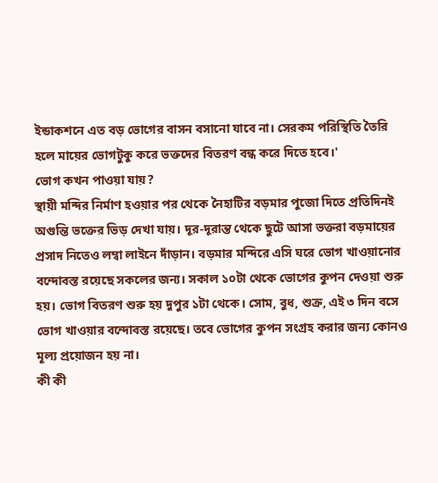ইন্ডাকশনে এত বড় ভোগের বাসন বসানো যাবে না। সেরকম পরিস্থিতি তৈরি হলে মায়ের ভোগটুকু করে ভক্তদের বিতরণ বন্ধ করে দিতে হবে।'
ভোগ কখন পাওয়া যায়?
স্থায়ী মন্দির নির্মাণ হওয়ার পর থেকে নৈহাটির বড়মার পুজো দিতে প্রতিদিনই অগুন্তি ভক্তের ভিড় দেখা যায়। দূর-দূরান্ত থেকে ছুটে আসা ভক্তরা বড়মায়ের প্রসাদ নিতেও লম্বা লাইনে দাঁড়ান। বড়মার মন্দিরে এসি ঘরে ভোগ খাওয়ানোর বন্দোবস্ত রয়েছে সকলের জন্য। সকাল ১০টা থেকে ভোগের কুপন দেওয়া শুরু হয়। ভোগ বিতরণ শুরু হয় দুপুর ১টা থেকে। সোম, বুধ, শুক্র, এই ৩ দিন বসে ভোগ খাওয়ার বন্দোবস্ত রয়েছে। তবে ভোগের কুপন সংগ্রহ করার জন্য কোনও মূল্য প্রয়োজন হয় না।
কী কী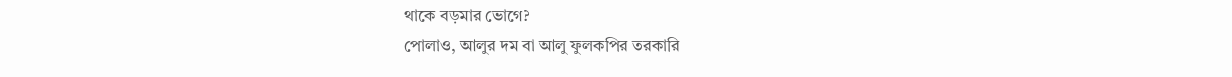থাকে বড়মার ভোগে?
পোলাও, আলুর দম বা আলু ফুলকপির তরকারি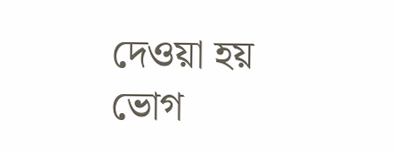দেওয়া হয় ভোগ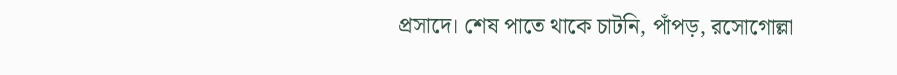প্রসাদে। শেষ পাতে থাকে চাটনি, পাঁপড়, রসোগোল্লা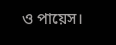ও পায়েস।